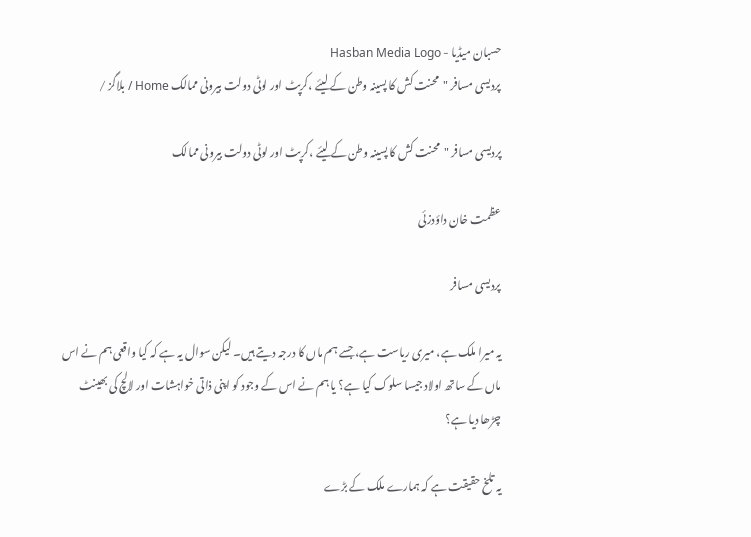حسبان میڈیا - Hasban Media Logo
پردیسی مسافر "محنت کش کا پسینہ وطن کے لیئے ،کرپٹ اور لوٹی دولت بیرونی ممالک Home / بلاگز /

پردیسی مسافر "محنت کش کا پسینہ وطن کے لیئے ،کرپٹ اور لوٹی دولت بیرونی ممالک

عظمت خان داؤدزئی

پردیسی مسافر

یہ میرا ملک ہے، میری ریاست ہے، جسے ہم ماں کا درجہ دیتے ہیں۔ لیکن سوال یہ ہے کہ کیا واقعی ہم نے اس ماں کے ساتھ اولاد جیسا سلوک کیا ہے؟ یا ہم نے اس کے وجود کو اپنی ذاتی خواہشات اور لالچ کی بھینٹ چڑھا دیا ہے؟

یہ تلخ حقیقت ہے کہ ہمارے ملک کے بڑے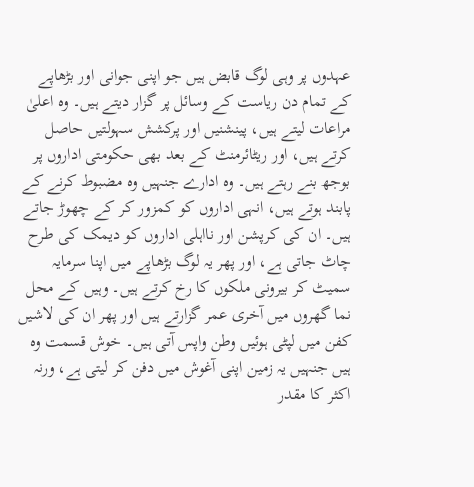عہدوں پر وہی لوگ قابض ہیں جو اپنی جوانی اور بڑھاپے کے تمام دن ریاست کے وسائل پر گزار دیتے ہیں۔ وہ اعلیٰ مراعات لیتے ہیں، پینشنیں اور پرکشش سہولتیں حاصل کرتے ہیں، اور ریٹائرمنٹ کے بعد بھی حکومتی اداروں پر بوجھ بنے رہتے ہیں۔ وہ ادارے جنہیں وہ مضبوط کرنے کے پابند ہوتے ہیں، انہی اداروں کو کمزور کر کے چھوڑ جاتے ہیں۔ ان کی کرپشن اور نااہلی اداروں کو دیمک کی طرح چاٹ جاتی ہے، اور پھر یہ لوگ بڑھاپے میں اپنا سرمایہ سمیٹ کر بیرونی ملکوں کا رخ کرتے ہیں۔ وہیں کے محل نما گھروں میں آخری عمر گزارتے ہیں اور پھر ان کی لاشیں کفن میں لپٹی ہوئیں وطن واپس آتی ہیں۔ خوش قسمت وہ ہیں جنہیں یہ زمین اپنی آغوش میں دفن کر لیتی ہے، ورنہ اکثر کا مقدر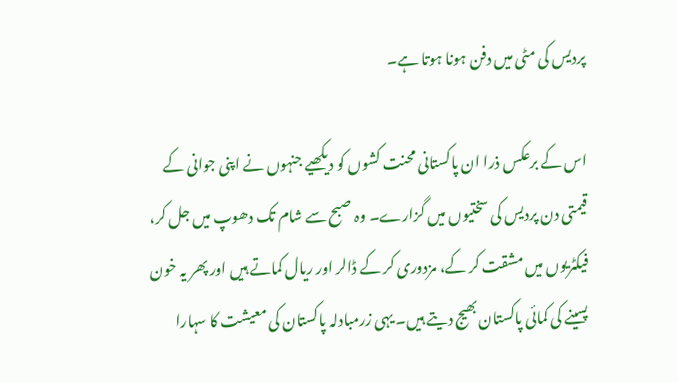پردیس کی مٹی میں دفن ہونا ہوتا ہے۔

اس کے برعکس ذرا ان پاکستانی محنت کشوں کو دیکھیے جنہوں نے اپنی جوانی کے قیمتی دن پردیس کی سختیوں میں گزارے۔ وہ صبح سے شام تک دھوپ میں جل کر، فیکٹریوں میں مشقت کر کے، مزدوری کر کے ڈالر اور ریال کماتے ہیں اور پھر یہ خون پسینے کی کمائی پاکستان بھیج دیتے ہیں۔ یہی زرمبادلہ پاکستان کی معیشت کا سہارا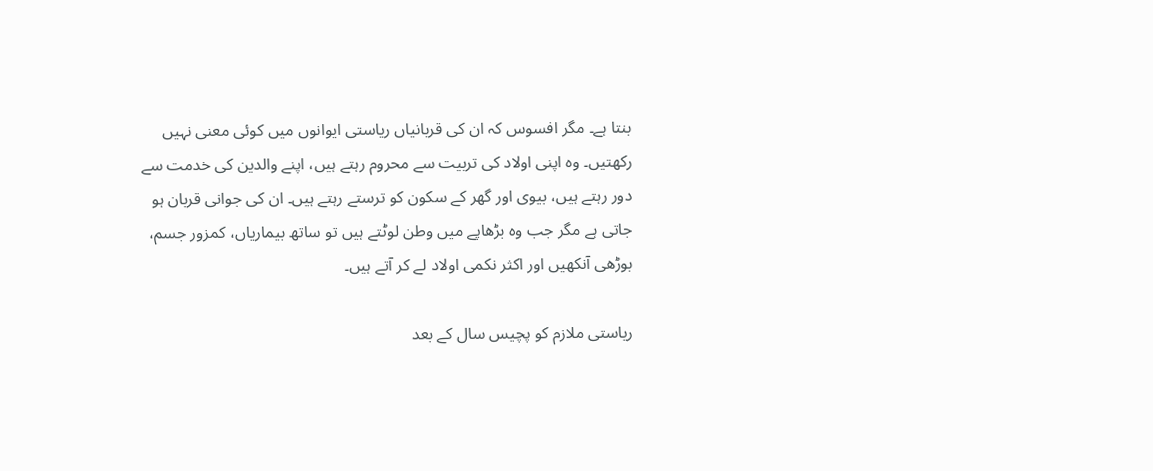بنتا ہے۔ مگر افسوس کہ ان کی قربانیاں ریاستی ایوانوں میں کوئی معنی نہیں رکھتیں۔ وہ اپنی اولاد کی تربیت سے محروم رہتے ہیں، اپنے والدین کی خدمت سے دور رہتے ہیں، بیوی اور گھر کے سکون کو ترستے رہتے ہیں۔ ان کی جوانی قربان ہو جاتی ہے مگر جب وہ بڑھاپے میں وطن لوٹتے ہیں تو ساتھ بیماریاں، کمزور جسم، بوڑھی آنکھیں اور اکثر نکمی اولاد لے کر آتے ہیں۔

ریاستی ملازم کو پچیس سال کے بعد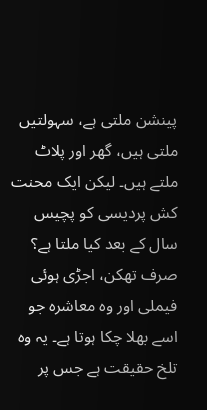پینشن ملتی ہے، سہولتیں ملتی ہیں، گھر اور پلاٹ ملتے ہیں۔ لیکن ایک محنت کش پردیسی کو پچیس سال کے بعد کیا ملتا ہے؟ صرف تھکن، اجڑی ہوئی فیملی اور وہ معاشرہ جو اسے بھلا چکا ہوتا ہے۔ یہ وہ تلخ حقیقت ہے جس پر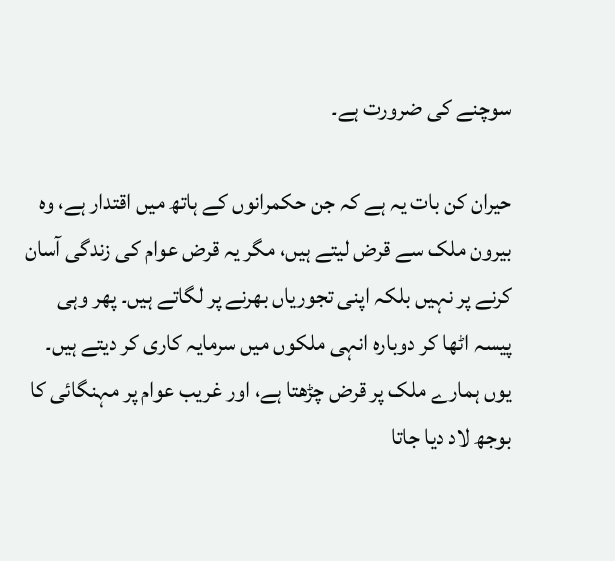سوچنے کی ضرورت ہے۔

حیران کن بات یہ ہے کہ جن حکمرانوں کے ہاتھ میں اقتدار ہے، وہ بیرون ملک سے قرض لیتے ہیں، مگر یہ قرض عوام کی زندگی آسان کرنے پر نہیں بلکہ اپنی تجوریاں بھرنے پر لگاتے ہیں۔ پھر وہی پیسہ اٹھا کر دوبارہ انہی ملکوں میں سرمایہ کاری کر دیتے ہیں۔ یوں ہمارے ملک پر قرض چڑھتا ہے، اور غریب عوام پر مہنگائی کا بوجھ لاد دیا جاتا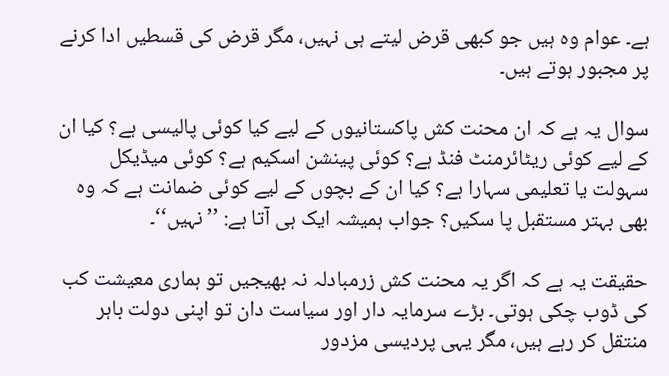ہے۔ عوام وہ ہیں جو کبھی قرض لیتے ہی نہیں، مگر قرض کی قسطیں ادا کرنے پر مجبور ہوتے ہیں۔

سوال یہ ہے کہ ان محنت کش پاکستانیوں کے لیے کیا کوئی پالیسی ہے؟ کیا ان کے لیے کوئی ریٹائرمنٹ فنڈ ہے؟ کوئی پینشن اسکیم ہے؟ کوئی میڈیکل سہولت یا تعلیمی سہارا ہے؟ کیا ان کے بچوں کے لیے کوئی ضمانت ہے کہ وہ بھی بہتر مستقبل پا سکیں؟ جواب ہمیشہ ایک ہی آتا ہے: ’’نہیں‘‘۔

حقیقت یہ ہے کہ اگر یہ محنت کش زرمبادلہ نہ بھیجیں تو ہماری معیشت کب کی ڈوب چکی ہوتی۔ بڑے سرمایہ دار اور سیاست دان تو اپنی دولت باہر منتقل کر رہے ہیں، مگر یہی پردیسی مزدور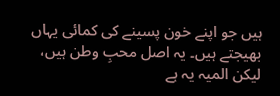ہیں جو اپنے خون پسینے کی کمائی یہاں بھیجتے ہیں۔ یہ اصل محبِ وطن ہیں، لیکن المیہ یہ ہے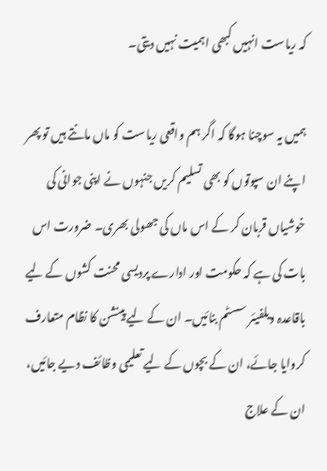کہ ریاست انہیں کبھی اہمیت نہیں دیتی۔

ہمیں یہ سوچنا ہوگا کہ اگر ہم واقعی ریاست کو ماں مانتے ہیں تو پھر اپنے ان سپوتوں کو بھی تسلیم کریں جنہوں نے اپنی جوانی کی خوشیاں قربان کر کے اس ماں کی جھولی بھری۔ ضرورت اس بات کی ہے کہ حکومت اور ادارے پردیسی محنت کشوں کے لیے باقاعدہ ویلفیئر سسٹم بنائیں۔ ان کے لیے پینشن کا نظام متعارف کروایا جائے، ان کے بچوں کے لیے تعلیمی وظائف دیے جائیں، ان کے علاج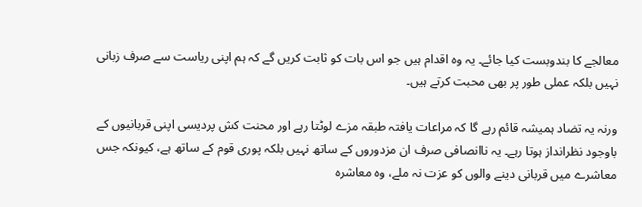معالجے کا بندوبست کیا جائے۔ یہ وہ اقدام ہیں جو اس بات کو ثابت کریں گے کہ ہم اپنی ریاست سے صرف زبانی نہیں بلکہ عملی طور پر بھی محبت کرتے ہیں۔

ورنہ یہ تضاد ہمیشہ قائم رہے گا کہ مراعات یافتہ طبقہ مزے لوٹتا رہے اور محنت کش پردیسی اپنی قربانیوں کے باوجود نظرانداز ہوتا رہے۔ یہ ناانصافی صرف ان مزدوروں کے ساتھ نہیں بلکہ پوری قوم کے ساتھ ہے، کیونکہ جس معاشرے میں قربانی دینے والوں کو عزت نہ ملے، وہ معاشرہ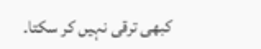کبھی ترقی نہیں کر سکتا۔